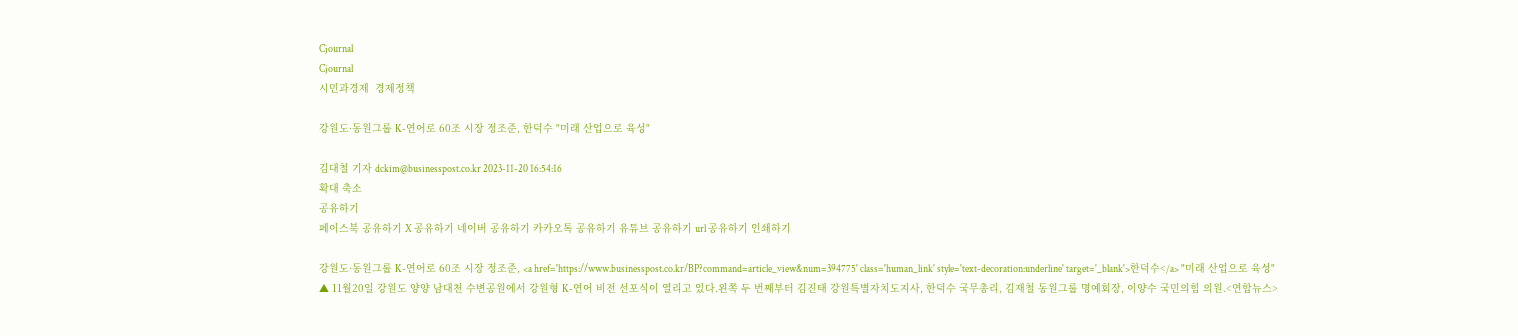Cjournal
Cjournal
시민과경제  경제정책

강원도·동원그룹 K-연어로 60조 시장 정조준, 한덕수 "미래 산업으로 육성"

김대철 기자 dckim@businesspost.co.kr 2023-11-20 16:54:16
확대 축소
공유하기
페이스북 공유하기 X 공유하기 네이버 공유하기 카카오톡 공유하기 유튜브 공유하기 url 공유하기 인쇄하기

강원도·동원그룹 K-연어로 60조 시장 정조준, <a href='https://www.businesspost.co.kr/BP?command=article_view&num=394775' class='human_link' style='text-decoration:underline' target='_blank'>한덕수</a> "미래 산업으로 육성"
▲ 11월20일 강원도 양양 남대천 수변공원에서 강원형 K-연어 비전 선포식이 열리고 있다.왼쪽 두 번째부터 김진태 강원특별자치도지사, 한덕수 국무총리, 김재철 동원그룹 명예회장, 이양수 국민의힘 의원.<연합뉴스>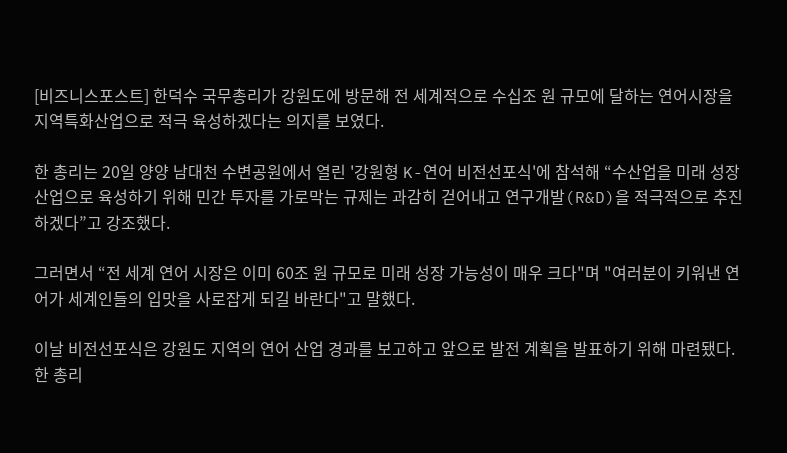[비즈니스포스트] 한덕수 국무총리가 강원도에 방문해 전 세계적으로 수십조 원 규모에 달하는 연어시장을 지역특화산업으로 적극 육성하겠다는 의지를 보였다.

한 총리는 20일 양양 남대천 수변공원에서 열린 '강원형 K-연어 비전선포식'에 참석해 “수산업을 미래 성장 산업으로 육성하기 위해 민간 투자를 가로막는 규제는 과감히 걷어내고 연구개발(R&D)을 적극적으로 추진하겠다”고 강조했다.

그러면서 “전 세계 연어 시장은 이미 60조 원 규모로 미래 성장 가능성이 매우 크다"며 "여러분이 키워낸 연어가 세계인들의 입맛을 사로잡게 되길 바란다"고 말했다.

이날 비전선포식은 강원도 지역의 연어 산업 경과를 보고하고 앞으로 발전 계획을 발표하기 위해 마련됐다. 한 총리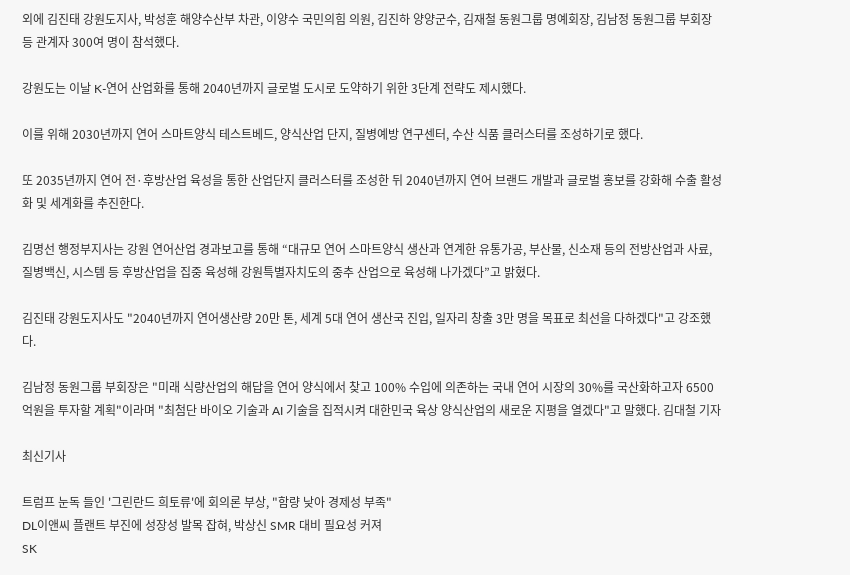외에 김진태 강원도지사, 박성훈 해양수산부 차관, 이양수 국민의힘 의원, 김진하 양양군수, 김재철 동원그룹 명예회장, 김남정 동원그룹 부회장 등 관계자 300여 명이 참석했다.

강원도는 이날 K-연어 산업화를 통해 2040년까지 글로벌 도시로 도약하기 위한 3단계 전략도 제시했다.

이를 위해 2030년까지 연어 스마트양식 테스트베드, 양식산업 단지, 질병예방 연구센터, 수산 식품 클러스터를 조성하기로 했다.

또 2035년까지 연어 전·후방산업 육성을 통한 산업단지 클러스터를 조성한 뒤 2040년까지 연어 브랜드 개발과 글로벌 홍보를 강화해 수출 활성화 및 세계화를 추진한다.

김명선 행정부지사는 강원 연어산업 경과보고를 통해 “대규모 연어 스마트양식 생산과 연계한 유통가공, 부산물, 신소재 등의 전방산업과 사료, 질병백신, 시스템 등 후방산업을 집중 육성해 강원특별자치도의 중추 산업으로 육성해 나가겠다”고 밝혔다.

김진태 강원도지사도 "2040년까지 연어생산량 20만 톤, 세계 5대 연어 생산국 진입, 일자리 창출 3만 명을 목표로 최선을 다하겠다"고 강조했다.

김남정 동원그룹 부회장은 "미래 식량산업의 해답을 연어 양식에서 찾고 100% 수입에 의존하는 국내 연어 시장의 30%를 국산화하고자 6500억원을 투자할 계획"이라며 "최첨단 바이오 기술과 AI 기술을 집적시켜 대한민국 육상 양식산업의 새로운 지평을 열겠다"고 말했다. 김대철 기자

최신기사

트럼프 눈독 들인 '그린란드 희토류'에 회의론 부상, "함량 낮아 경제성 부족"
DL이앤씨 플랜트 부진에 성장성 발목 잡혀, 박상신 SMR 대비 필요성 커져
SK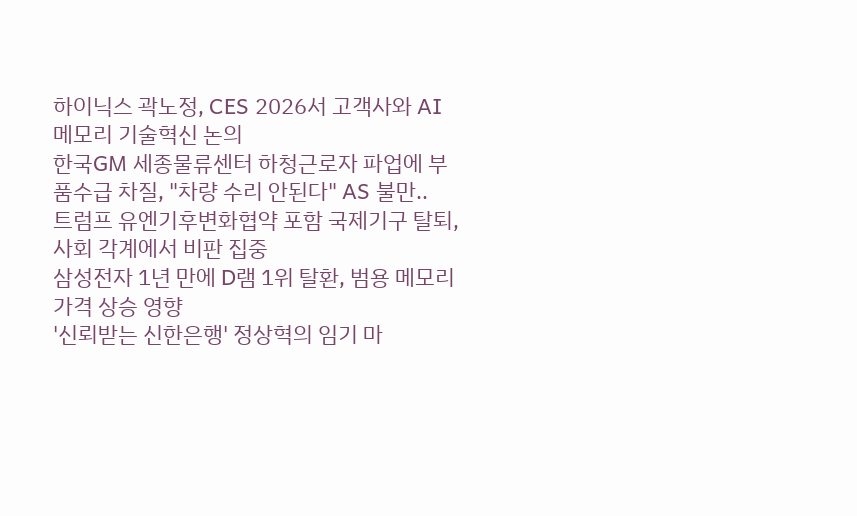하이닉스 곽노정, CES 2026서 고객사와 AI 메모리 기술혁신 논의
한국GM 세종물류센터 하청근로자 파업에 부품수급 차질, "차량 수리 안된다" AS 불만..
트럼프 유엔기후변화협약 포함 국제기구 탈퇴, 사회 각계에서 비판 집중
삼성전자 1년 만에 D램 1위 탈환, 범용 메모리 가격 상승 영향
'신뢰받는 신한은행' 정상혁의 임기 마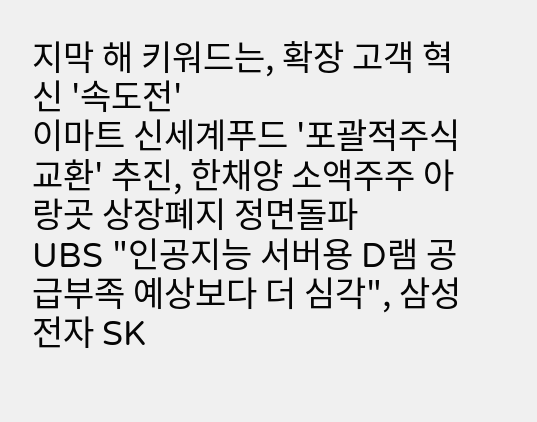지막 해 키워드는, 확장 고객 혁신 '속도전'
이마트 신세계푸드 '포괄적주식교환' 추진, 한채양 소액주주 아랑곳 상장폐지 정면돌파
UBS "인공지능 서버용 D램 공급부족 예상보다 더 심각", 삼성전자 SK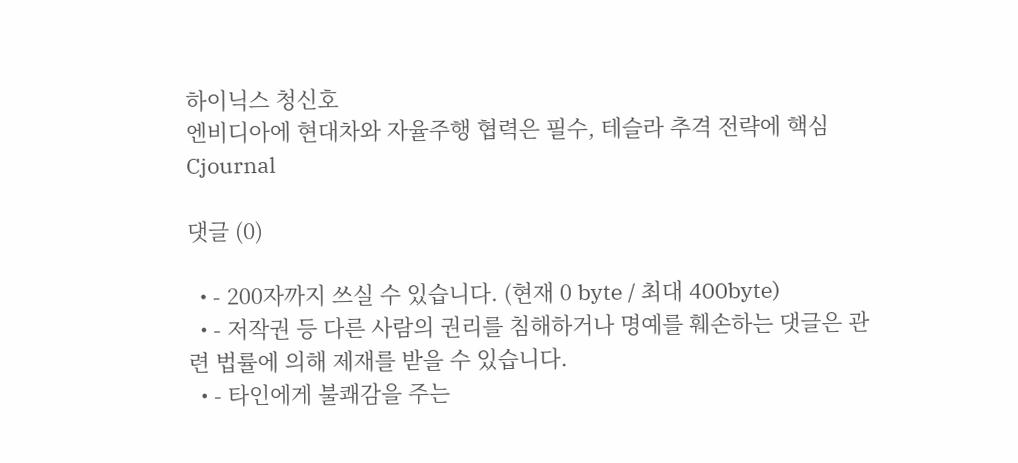하이닉스 청신호
엔비디아에 현대차와 자율주행 협력은 필수, 테슬라 추격 전략에 핵심
Cjournal

댓글 (0)

  • - 200자까지 쓰실 수 있습니다. (현재 0 byte / 최대 400byte)
  • - 저작권 등 다른 사람의 권리를 침해하거나 명예를 훼손하는 댓글은 관련 법률에 의해 제재를 받을 수 있습니다.
  • - 타인에게 불쾌감을 주는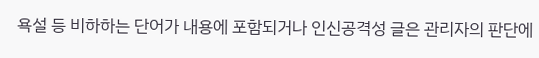욕설 등 비하하는 단어가 내용에 포함되거나 인신공격성 글은 관리자의 판단에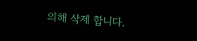의해 삭제 합니다.